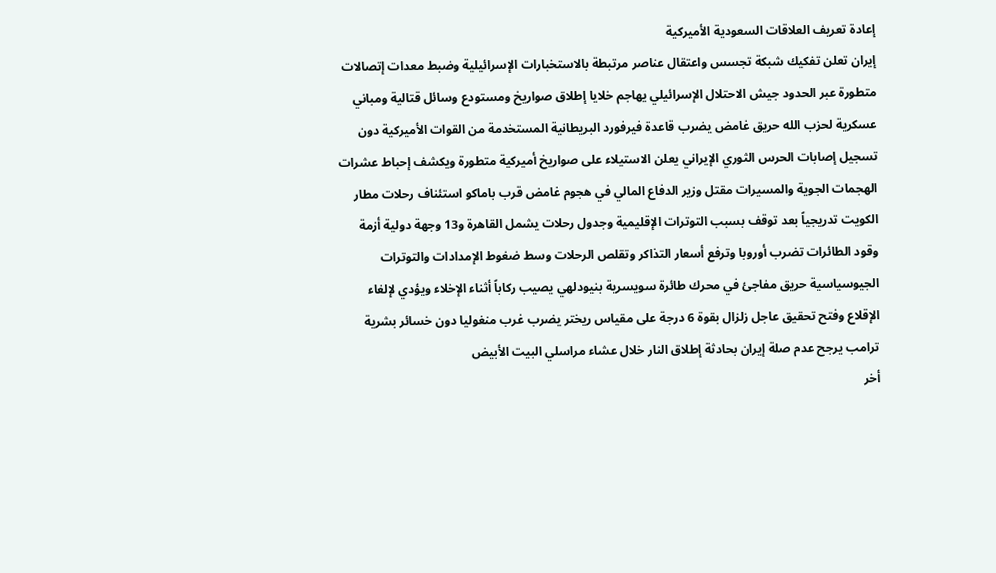إعادة تعريف العلاقات السعودية الأميركية
إيران تعلن تفكيك شبكة تجسس واعتقال عناصر مرتبطة بالاستخبارات الإسرائيلية وضبط معدات إتصالات متطورة عبر الحدود جيش الاحتلال الإسرائيلي يهاجم خلايا إطلاق صواريخ ومستودع وسائل قتالية ومباني عسكرية لحزب الله حريق غامض يضرب قاعدة فيرفورد البريطانية المستخدمة من القوات الأميركية دون تسجيل إصابات الحرس الثوري الإيراني يعلن الاستيلاء على صواريخ أميركية متطورة ويكشف إحباط عشرات الهجمات الجوية والمسيرات مقتل وزير الدفاع المالي في هجوم غامض قرب باماكو استئناف رحلات مطار الكويت تدريجياً بعد توقف بسبب التوترات الإقليمية وجدول رحلات يشمل القاهرة و13 وجهة دولية أزمة وقود الطائرات تضرب أوروبا وترفع أسعار التذاكر وتقلص الرحلات وسط ضغوط الإمدادات والتوترات الجيوسياسية حريق مفاجئ في محرك طائرة سويسرية بنيودلهي يصيب ركاباً أثناء الإخلاء ويؤدي لإلغاء الإقلاع وفتح تحقيق عاجل زلزال بقوة 6 درجة على مقياس ريختر يضرب غرب منغوليا دون خسائر بشرية ترامب يرجح عدم صلة إيران بحادثة إطلاق النار خلال عشاء مراسلي البيت الأبيض
أخر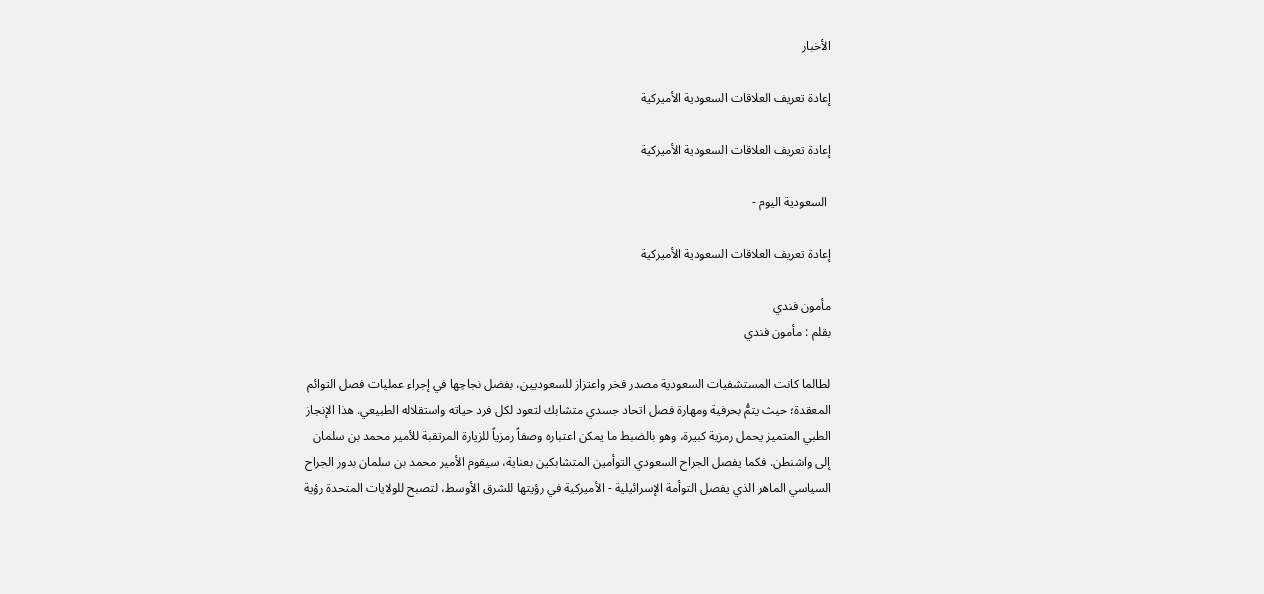الأخبار

إعادة تعريف العلاقات السعودية الأميركية

إعادة تعريف العلاقات السعودية الأميركية

 السعودية اليوم -

إعادة تعريف العلاقات السعودية الأميركية

مأمون فندي
بقلم : مأمون فندي

لطالما كانت المستشفيات السعودية مصدر فخر واعتزاز للسعوديين، بفضل نجاحِها في إجراء عمليات فصل التوائم المعقدة؛ حيث يتمُّ بحرفية ومهارة فصل اتحاد جسدي متشابك لتعود لكل فرد حياته واستقلاله الطبيعي. هذا الإنجاز الطبي المتميز يحمل رمزية كبيرة، وهو بالضبط ما يمكن اعتباره وصفاً رمزياً للزيارة المرتقبة للأمير محمد بن سلمان إلى واشنطن. فكما يفصل الجراح السعودي التوأمين المتشابكين بعناية، سيقوم الأمير محمد بن سلمان بدور الجراح السياسي الماهر الذي يفصل التوأمة الإسرائيلية - الأميركية في رؤيتها للشرق الأوسط، لتصبح للولايات المتحدة رؤية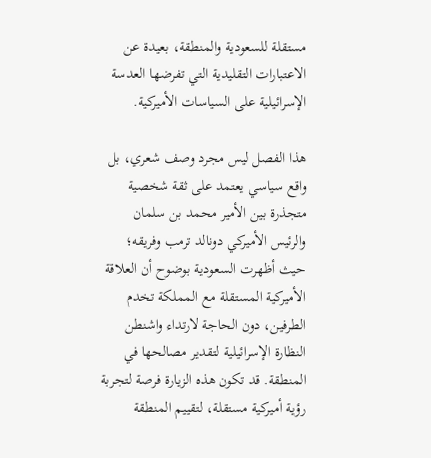مستقلة للسعودية والمنطقة، بعيدة عن الاعتبارات التقليدية التي تفرضها العدسة الإسرائيلية على السياسات الأميركية.

هذا الفصل ليس مجرد وصف شعري، بل واقع سياسي يعتمد على ثقة شخصية متجذرة بين الأمير محمد بن سلمان والرئيس الأميركي دونالد ترمب وفريقه؛ حيث أظهرت السعودية بوضوح أن العلاقة الأميركية المستقلة مع المملكة تخدم الطرفين، دون الحاجة لارتداء واشنطن النظارة الإسرائيلية لتقدير مصالحها في المنطقة. قد تكون هذه الزيارة فرصة لتجربة رؤية أميركية مستقلة، لتقييم المنطقة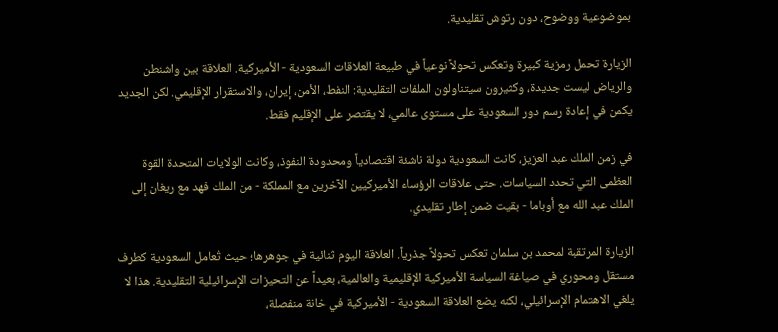بموضوعية ووضوح، دون رتوش تقليدية.

الزيارة تحمل رمزية كبيرة وتعكس تحولاً نوعياً في طبيعة العلاقات السعودية - الأميركية. العلاقة بين واشنطن والرياض ليست جديدة، وكثيرون سيتناولون الملفات التقليدية: النفط، الأمن، إيران، والاستقرار الإقليمي. لكن الجديد يكمن في إعادة رسم دور السعودية على مستوى عالمي، لا يقتصر على الإقليم فقط.

في زمن الملك عبد العزيز، كانت السعودية دولة ناشئة اقتصادياً ومحدودة النفوذ، وكانت الولايات المتحدة القوة العظمى التي تحدد السياسات. حتى علاقات الرؤساء الأميركيين الآخرين مع المملكة - من الملك فهد مع ريغان إلى الملك عبد الله مع أوباما - بقيت ضمن إطار تقليدي.

الزيارة المرتقبة لمحمد بن سلمان تعكس تحولاً جذرياً. العلاقة اليوم ثنائية في جوهرها؛ حيث تُعامل السعودية كطرف مستقل ومحوري في صياغة السياسة الأميركية الإقليمية والعالمية، بعيداً عن التحيزات الإسرائيلية التقليدية. هذا لا يلغي الاهتمام الإسرائيلي، لكنه يضع العلاقة السعودية - الأميركية في خانة منفصلة،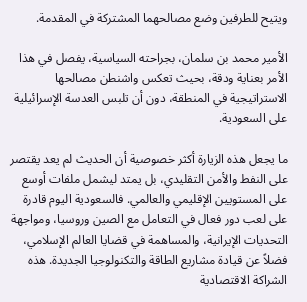ويتيح للطرفين وضع مصالحهما المشتركة في المقدمة.

الأمير محمد بن سلمان، بجراحته السياسية، يفصل في هذا الأمر بعناية ودقة، بحيث تعكس واشنطن مصالحها الاستراتيجية في المنطقة، دون أن تلبس العدسة الإسرائيلية على السعودية.

ما يجعل هذه الزيارة أكثر خصوصية أن الحديث لم يعد يقتصر على النفط والأمن التقليدي، بل يمتد ليشمل ملفات أوسع على المستويين الإقليمي والعالمي. فالسعودية اليوم قادرة على لعب دور فعال في التعامل مع الصين وروسيا، ومواجهة التحديات الإيرانية، والمساهمة في قضايا العالم الإسلامي، فضلاً عن قيادة مشاريع الطاقة والتكنولوجيا الجديدة. هذه الشراكة الاقتصادية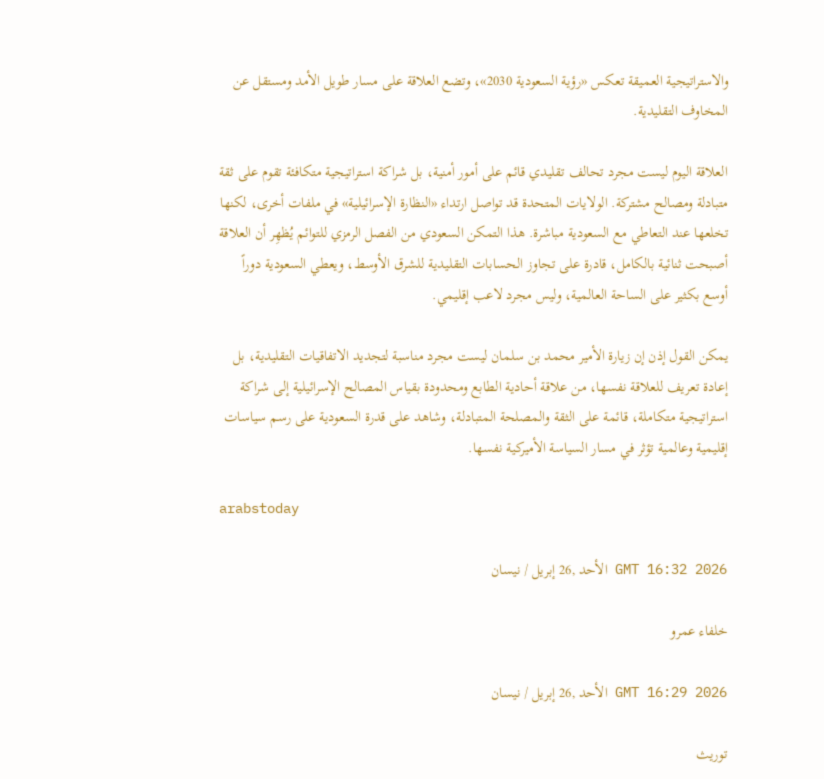والاستراتيجية العميقة تعكس «رؤية السعودية 2030»، وتضع العلاقة على مسار طويل الأمد ومستقل عن المخاوف التقليدية.

العلاقة اليوم ليست مجرد تحالف تقليدي قائم على أمور أمنية، بل شراكة استراتيجية متكافئة تقوم على ثقة متبادلة ومصالح مشتركة. الولايات المتحدة قد تواصل ارتداء «النظارة الإسرائيلية» في ملفات أخرى، لكنها تخلعها عند التعاطي مع السعودية مباشرة. هذا التمكن السعودي من الفصل الرمزي للتوائم يُظهِر أن العلاقة أصبحت ثنائية بالكامل، قادرة على تجاوز الحسابات التقليدية للشرق الأوسط، ويعطي السعودية دوراً أوسع بكثير على الساحة العالمية، وليس مجرد لاعب إقليمي.

يمكن القول إذن إن زيارة الأمير محمد بن سلمان ليست مجرد مناسبة لتجديد الاتفاقيات التقليدية، بل إعادة تعريف للعلاقة نفسها، من علاقة أحادية الطابع ومحدودة بقياس المصالح الإسرائيلية إلى شراكة استراتيجية متكاملة، قائمة على الثقة والمصلحة المتبادلة، وشاهد على قدرة السعودية على رسم سياسات إقليمية وعالمية تؤثر في مسار السياسة الأميركية نفسها.

arabstoday

GMT 16:32 2026 الأحد ,26 إبريل / نيسان

خلفاء عمرو

GMT 16:29 2026 الأحد ,26 إبريل / نيسان

توريث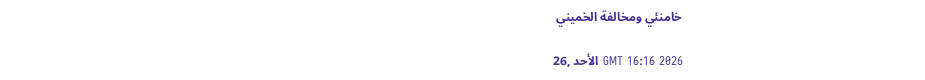خامنئي ومخالفة الخميني

GMT 16:16 2026 الأحد ,26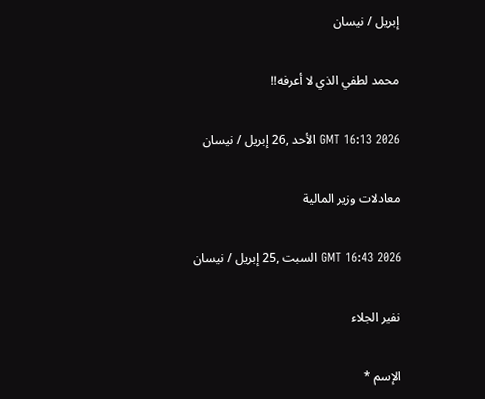إبريل / نيسان

محمد لطفي الذي لا أعرفه!!

GMT 16:13 2026 الأحد ,26 إبريل / نيسان

معادلات وزير المالية

GMT 16:43 2026 السبت ,25 إبريل / نيسان

نفير الجلاء

الإسم *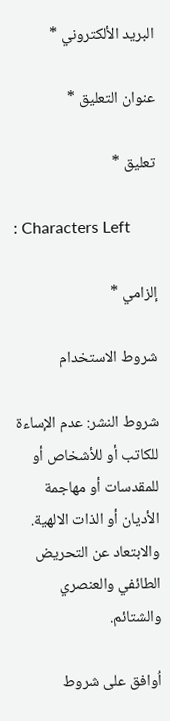البريد الألكتروني *

عنوان التعليق *

تعليق *

: Characters Left

إلزامي *

شروط الاستخدام

شروط النشر: عدم الإساءة للكاتب أو للأشخاص أو للمقدسات أو مهاجمة الأديان أو الذات الالهية. والابتعاد عن التحريض الطائفي والعنصري والشتائم.

اُوافق على شروط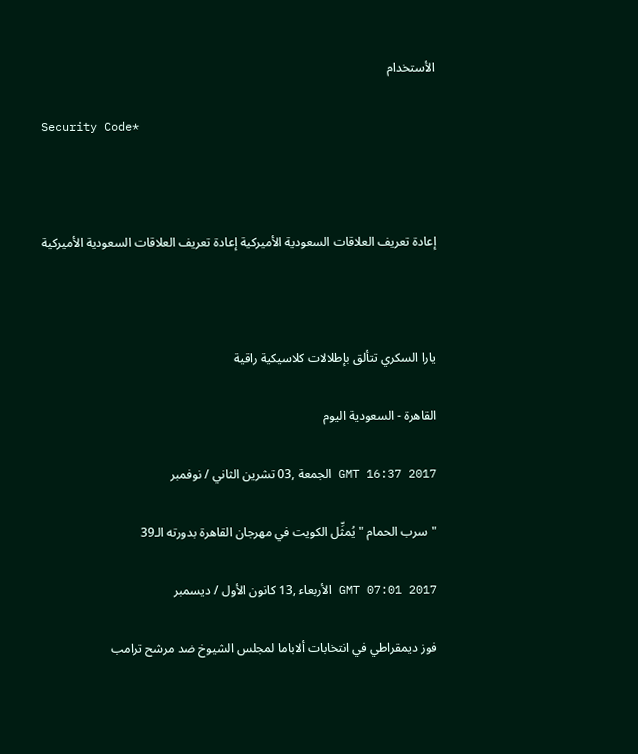الأستخدام

Security Code*



إعادة تعريف العلاقات السعودية الأميركية إعادة تعريف العلاقات السعودية الأميركية



يارا السكري تتألق بإطلالات كلاسيكية راقية

القاهرة - السعودية اليوم

GMT 16:37 2017 الجمعة ,03 تشرين الثاني / نوفمبر

"سرب الحمام " يُمثِّل الكويت في مهرجان القاهرة بدورته الـ39

GMT 07:01 2017 الأربعاء ,13 كانون الأول / ديسمبر

فوز ديمقراطي في انتخابات ألاباما لمجلس الشيوخ ضد مرشح ترامب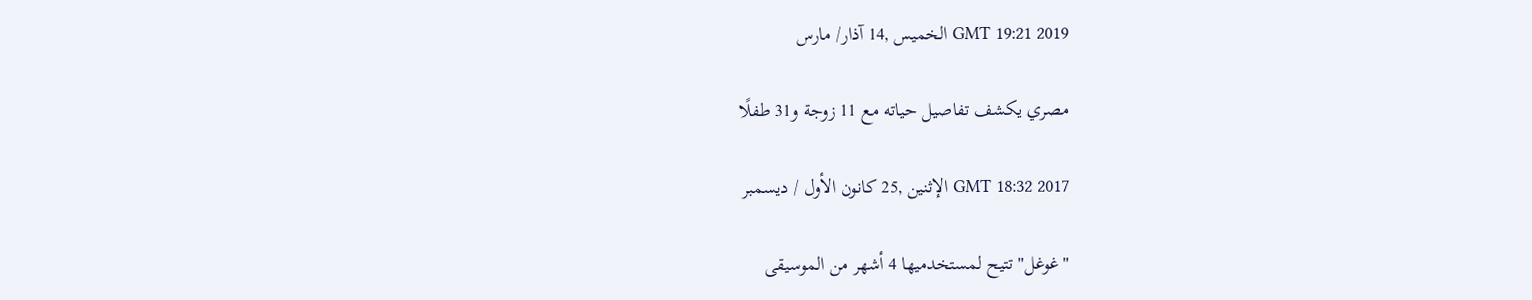GMT 19:21 2019 الخميس ,14 آذار/ مارس

مصري يكشف تفاصيل حياته مع 11 زوجة و31 طفلًا

GMT 18:32 2017 الإثنين ,25 كانون الأول / ديسمبر

"غوغل" تتيح لمستخدميها 4 أشهر من الموسيقى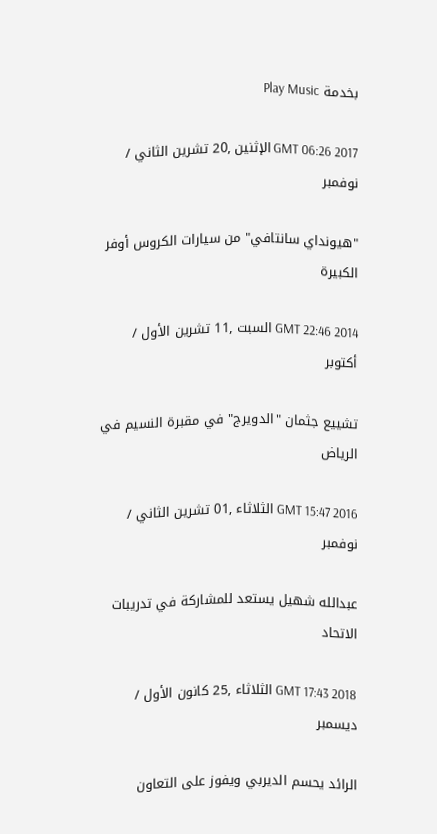بخدمة Play Music

GMT 06:26 2017 الإثنين ,20 تشرين الثاني / نوفمبر

"هيونداي سانتافي" من سيارات الكروس أوفر الكبيرة

GMT 22:46 2014 السبت ,11 تشرين الأول / أكتوبر

تشييع جثمان "الدويرج" في مقبرة النسيم في الرياض

GMT 15:47 2016 الثلاثاء ,01 تشرين الثاني / نوفمبر

عبدالله شهيل يستعد للمشاركة في تدريبات الاتحاد

GMT 17:43 2018 الثلاثاء ,25 كانون الأول / ديسمبر

الرائد يحسم الديربي ويفوز على التعاون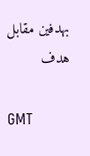بهدفين مقابل هدف

GMT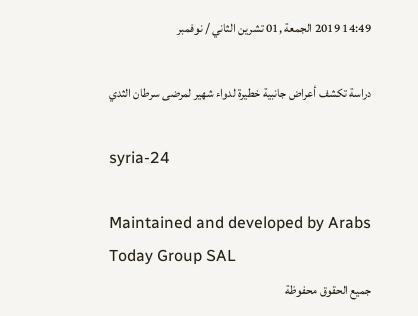14:49 2019 الجمعة ,01 تشرين الثاني / نوفمبر

دراسة تكشف أعراض جانبية خطيرة لدواء شهير لمرضى سرطان الثدي

syria-24

Maintained and developed by Arabs Today Group SAL
جميع الحقوق محفوظة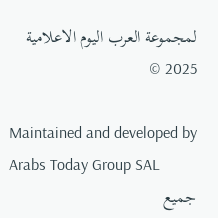لمجموعة العرب اليوم الاعلامية 2025 ©

Maintained and developed by Arabs Today Group SAL
جميع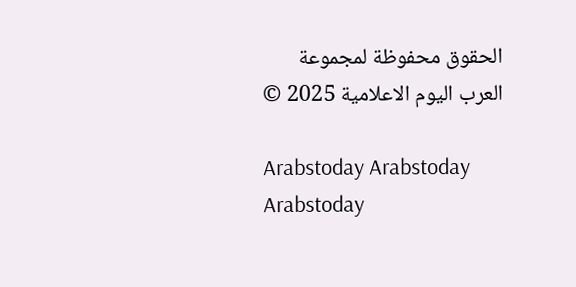الحقوق محفوظة لمجموعة العرب اليوم الاعلامية 2025 ©

Arabstoday Arabstoday Arabstoday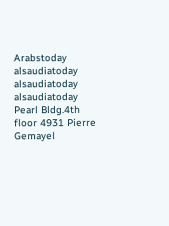Arabstoday
alsaudiatoday alsaudiatoday alsaudiatoday
Pearl Bldg.4th floor 4931 Pierre Gemayel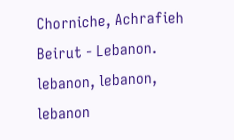Chorniche, Achrafieh Beirut - Lebanon.
lebanon, lebanon, lebanon